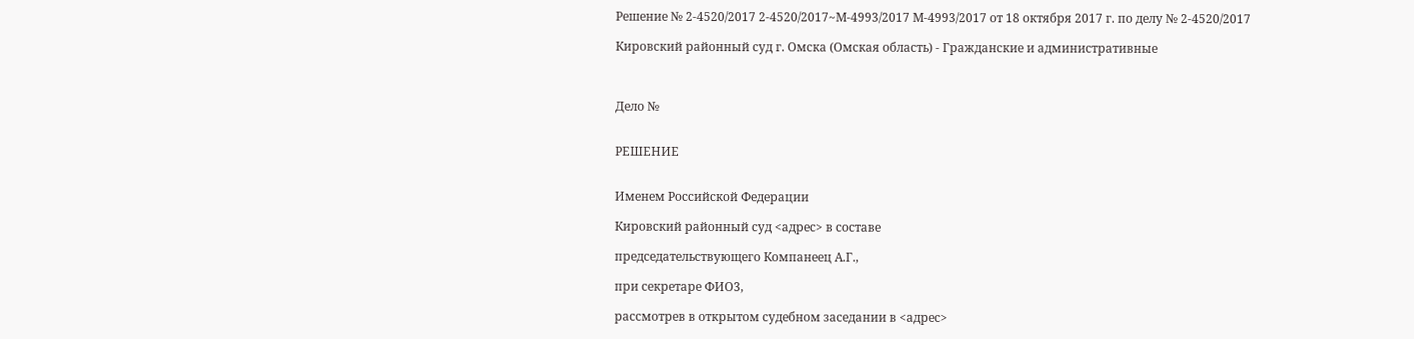Решение № 2-4520/2017 2-4520/2017~М-4993/2017 М-4993/2017 от 18 октября 2017 г. по делу № 2-4520/2017

Кировский районный суд г. Омска (Омская область) - Гражданские и административные



Дело №


РЕШЕНИЕ


Именем Российской Федерации

Кировский районный суд <адрес> в составе

председательствующего Компанеец А.Г.,

при секретаре ФИО3,

рассмотрев в открытом судебном заседании в <адрес>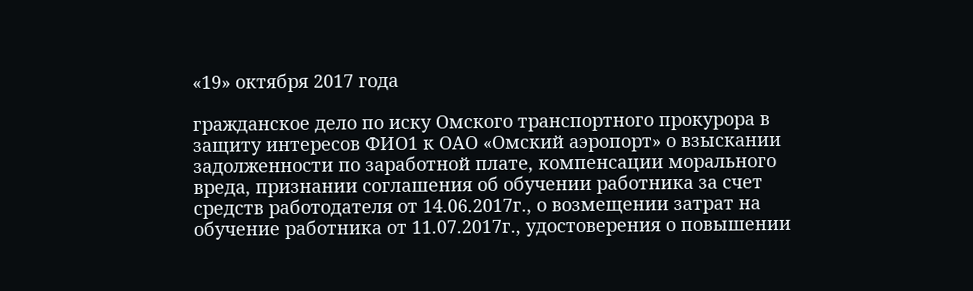«19» октября 2017 года

гражданское дело по иску Омского транспортного прокурора в защиту интересов ФИО1 к ОАО «Омский аэропорт» о взыскании задолженности по заработной плате, компенсации морального вреда, признании соглашения об обучении работника за счет средств работодателя от 14.06.2017г., о возмещении затрат на обучение работника от 11.07.2017г., удостоверения о повышении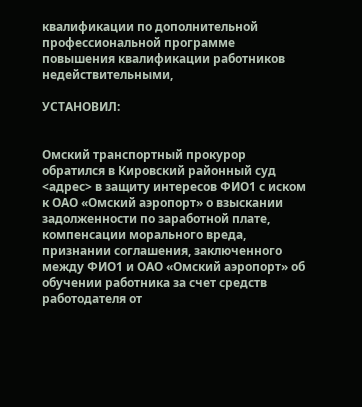квалификации по дополнительной профессиональной программе повышения квалификации работников недействительными,

УСТАНОВИЛ:


Омский транспортный прокурор обратился в Кировский районный суд <адрес> в защиту интересов ФИО1 с иском к ОАО «Омский аэропорт» о взыскании задолженности по заработной плате, компенсации морального вреда, признании соглашения, заключенного между ФИО1 и ОАО «Омский аэропорт» об обучении работника за счет средств работодателя от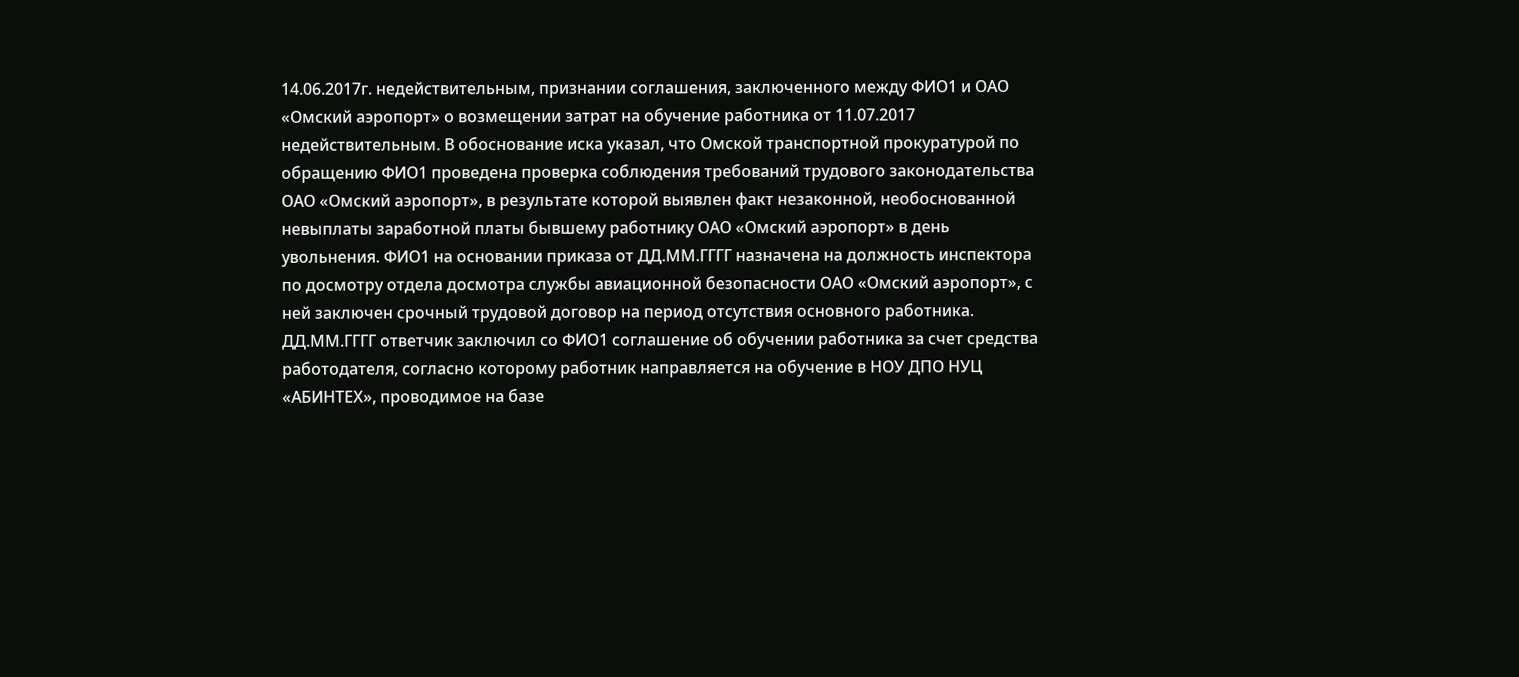14.06.2017г. недействительным, признании соглашения, заключенного между ФИО1 и ОАО «Омский аэропорт» о возмещении затрат на обучение работника от 11.07.2017 недействительным. В обоснование иска указал, что Омской транспортной прокуратурой по обращению ФИО1 проведена проверка соблюдения требований трудового законодательства ОАО «Омский аэропорт», в результате которой выявлен факт незаконной, необоснованной невыплаты заработной платы бывшему работнику ОАО «Омский аэропорт» в день увольнения. ФИО1 на основании приказа от ДД.ММ.ГГГГ назначена на должность инспектора по досмотру отдела досмотра службы авиационной безопасности ОАО «Омский аэропорт», с ней заключен срочный трудовой договор на период отсутствия основного работника. ДД.ММ.ГГГГ ответчик заключил со ФИО1 соглашение об обучении работника за счет средства работодателя, согласно которому работник направляется на обучение в НОУ ДПО НУЦ «АБИНТЕХ», проводимое на базе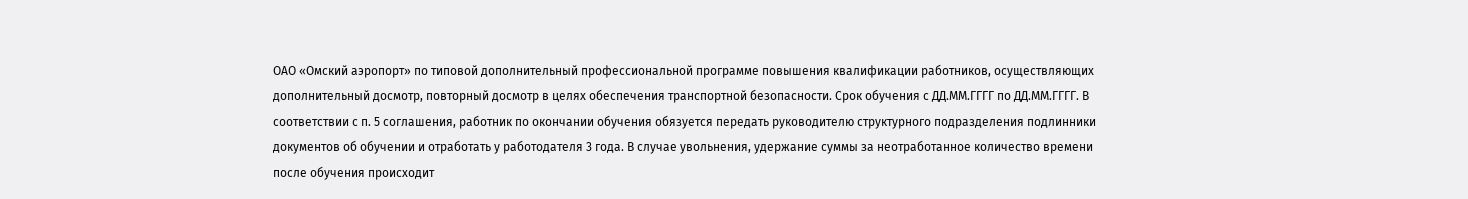ОАО «Омский аэропорт» по типовой дополнительный профессиональной программе повышения квалификации работников, осуществляющих дополнительный досмотр, повторный досмотр в целях обеспечения транспортной безопасности. Срок обучения с ДД.ММ.ГГГГ по ДД.ММ.ГГГГ. В соответствии с п. 5 соглашения, работник по окончании обучения обязуется передать руководителю структурного подразделения подлинники документов об обучении и отработать у работодателя 3 года. В случае увольнения, удержание суммы за неотработанное количество времени после обучения происходит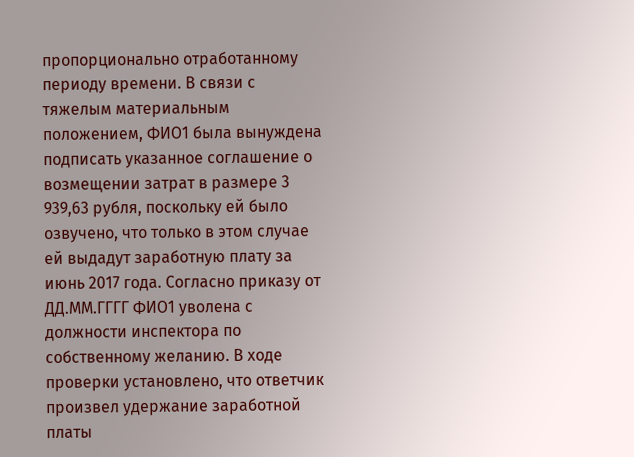пропорционально отработанному периоду времени. В связи с тяжелым материальным положением, ФИО1 была вынуждена подписать указанное соглашение о возмещении затрат в размере 3 939,63 рубля, поскольку ей было озвучено, что только в этом случае ей выдадут заработную плату за июнь 2017 года. Согласно приказу от ДД.ММ.ГГГГ ФИО1 уволена с должности инспектора по собственному желанию. В ходе проверки установлено, что ответчик произвел удержание заработной платы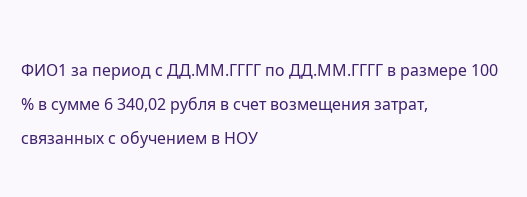ФИО1 за период с ДД.ММ.ГГГГ по ДД.ММ.ГГГГ в размере 100 % в сумме 6 340,02 рубля в счет возмещения затрат, связанных с обучением в НОУ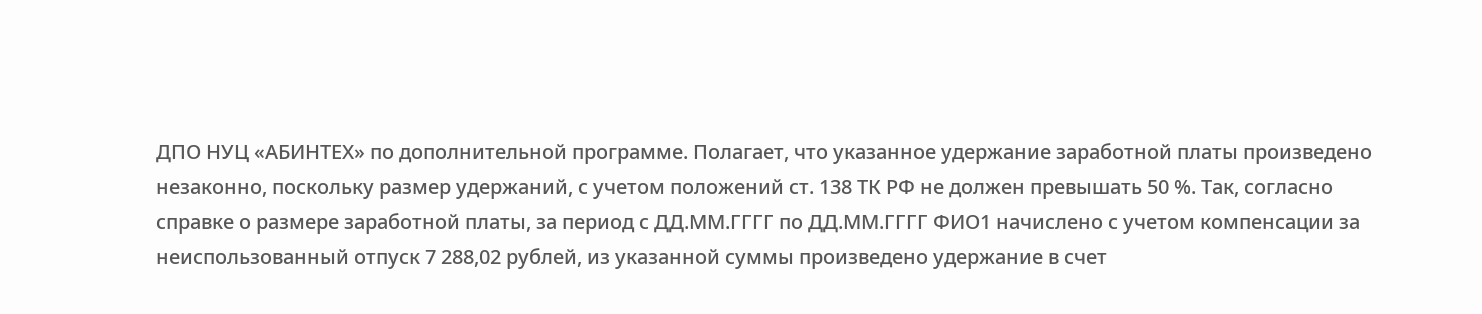ДПО НУЦ «АБИНТЕХ» по дополнительной программе. Полагает, что указанное удержание заработной платы произведено незаконно, поскольку размер удержаний, с учетом положений ст. 138 ТК РФ не должен превышать 50 %. Так, согласно справке о размере заработной платы, за период с ДД.ММ.ГГГГ по ДД.ММ.ГГГГ ФИО1 начислено с учетом компенсации за неиспользованный отпуск 7 288,02 рублей, из указанной суммы произведено удержание в счет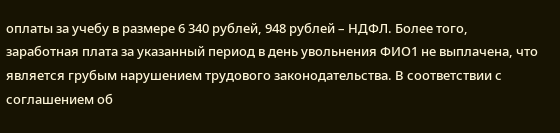оплаты за учебу в размере 6 340 рублей, 948 рублей – НДФЛ. Более того, заработная плата за указанный период в день увольнения ФИО1 не выплачена, что является грубым нарушением трудового законодательства. В соответствии с соглашением об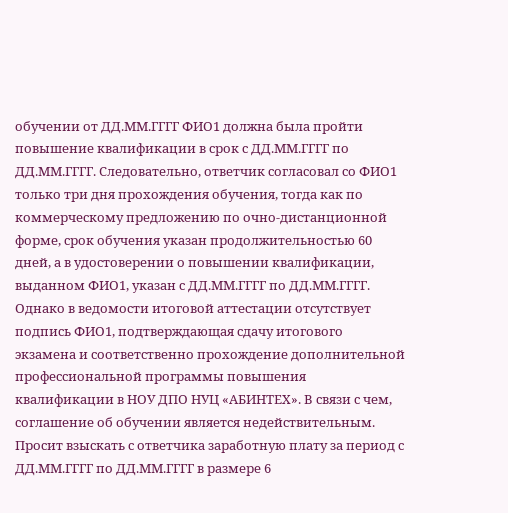обучении от ДД.ММ.ГГГГ ФИО1 должна была пройти повышение квалификации в срок с ДД.ММ.ГГГГ по ДД.ММ.ГГГГ. Следовательно, ответчик согласовал со ФИО1 только три дня прохождения обучения, тогда как по коммерческому предложению по очно-дистанционной форме, срок обучения указан продолжительностью 60 дней, а в удостоверении о повышении квалификации, выданном ФИО1, указан с ДД.ММ.ГГГГ по ДД.ММ.ГГГГ. Однако в ведомости итоговой аттестации отсутствует подпись ФИО1, подтверждающая сдачу итогового экзамена и соответственно прохождение дополнительной профессиональной программы повышения квалификации в НОУ ДПО НУЦ «АБИНТЕХ». В связи с чем, соглашение об обучении является недействительным. Просит взыскать с ответчика заработную плату за период с ДД.ММ.ГГГГ по ДД.ММ.ГГГГ в размере 6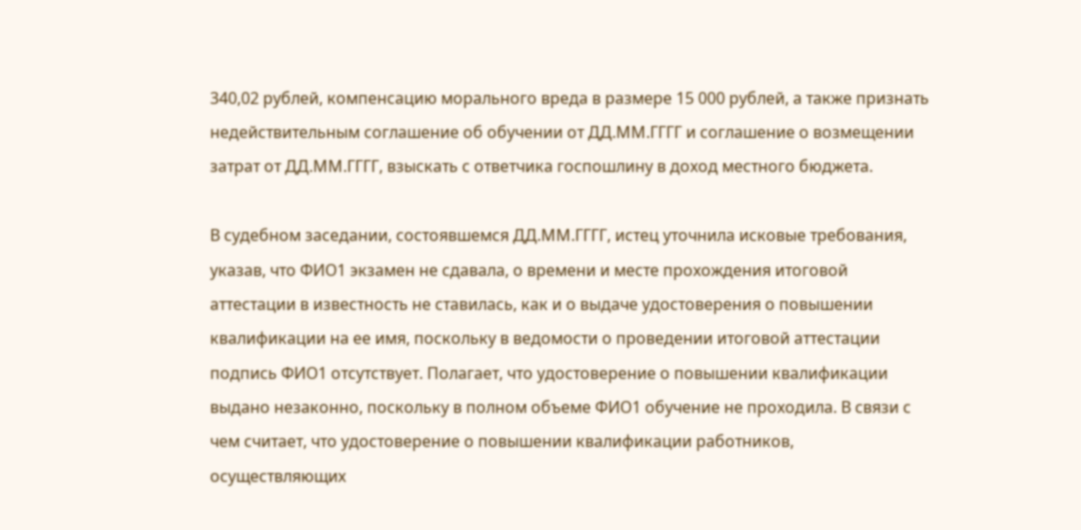340,02 рублей, компенсацию морального вреда в размере 15 000 рублей, а также признать недействительным соглашение об обучении от ДД.ММ.ГГГГ и соглашение о возмещении затрат от ДД.ММ.ГГГГ, взыскать с ответчика госпошлину в доход местного бюджета.

В судебном заседании, состоявшемся ДД.ММ.ГГГГ, истец уточнила исковые требования, указав, что ФИО1 экзамен не сдавала, о времени и месте прохождения итоговой аттестации в известность не ставилась, как и о выдаче удостоверения о повышении квалификации на ее имя, поскольку в ведомости о проведении итоговой аттестации подпись ФИО1 отсутствует. Полагает, что удостоверение о повышении квалификации выдано незаконно, поскольку в полном объеме ФИО1 обучение не проходила. В связи с чем считает, что удостоверение о повышении квалификации работников, осуществляющих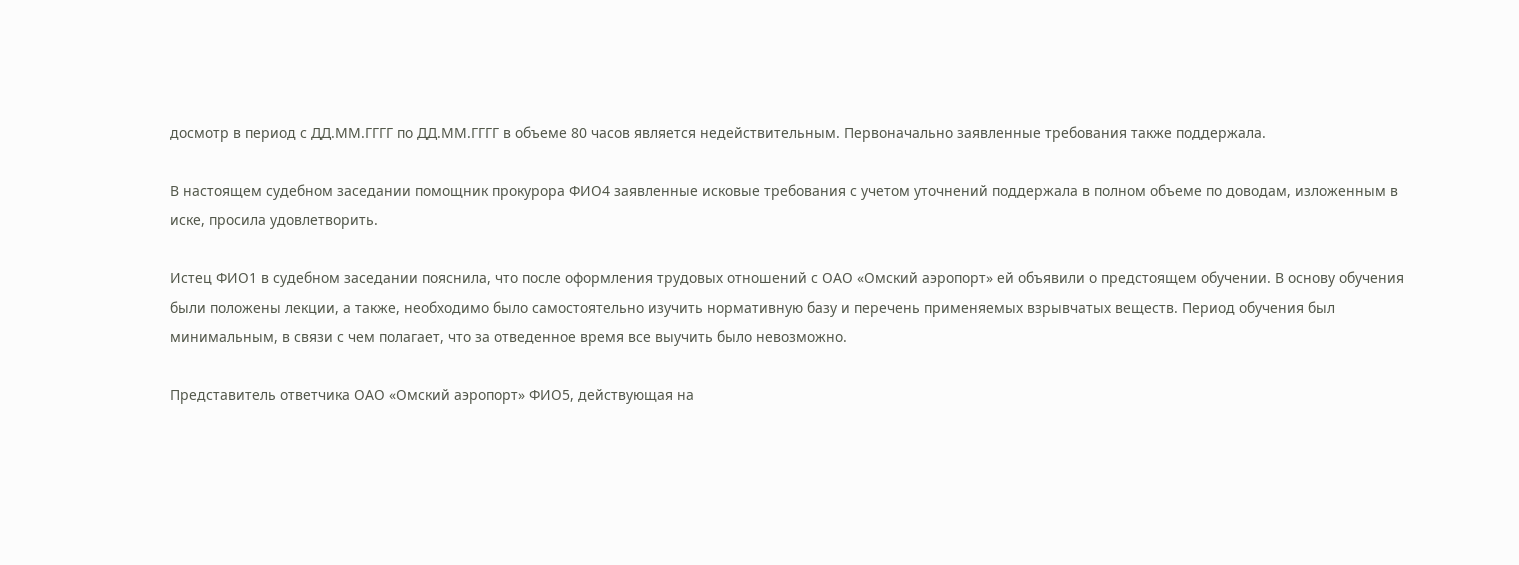досмотр в период с ДД.ММ.ГГГГ по ДД.ММ.ГГГГ в объеме 80 часов является недействительным. Первоначально заявленные требования также поддержала.

В настоящем судебном заседании помощник прокурора ФИО4 заявленные исковые требования с учетом уточнений поддержала в полном объеме по доводам, изложенным в иске, просила удовлетворить.

Истец ФИО1 в судебном заседании пояснила, что после оформления трудовых отношений с ОАО «Омский аэропорт» ей объявили о предстоящем обучении. В основу обучения были положены лекции, а также, необходимо было самостоятельно изучить нормативную базу и перечень применяемых взрывчатых веществ. Период обучения был минимальным, в связи с чем полагает, что за отведенное время все выучить было невозможно.

Представитель ответчика ОАО «Омский аэропорт» ФИО5, действующая на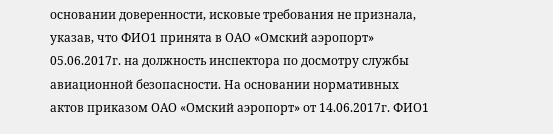основании доверенности, исковые требования не признала, указав, что ФИО1 принята в ОАО «Омский аэропорт» 05.06.2017г. на должность инспектора по досмотру службы авиационной безопасности. На основании нормативных актов приказом ОАО «Омский аэропорт» от 14.06.2017г. ФИО1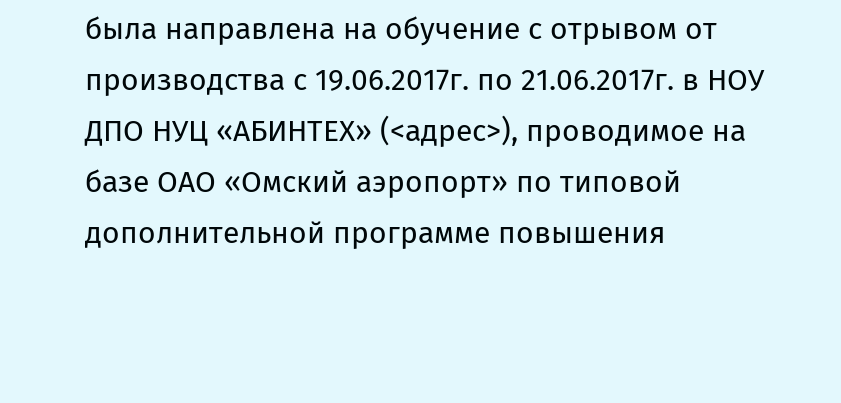была направлена на обучение с отрывом от производства с 19.06.2017г. по 21.06.2017г. в НОУ ДПО НУЦ «АБИНТЕХ» (<адрес>), проводимое на базе ОАО «Омский аэропорт» по типовой дополнительной программе повышения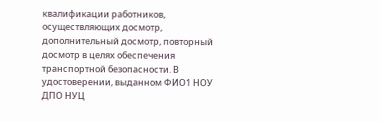квалификации работников, осуществляющих досмотр, дополнительный досмотр, повторный досмотр в целях обеспечения транспортной безопасности. В удостоверении, выданном ФИО1 НОУ ДПО НУЦ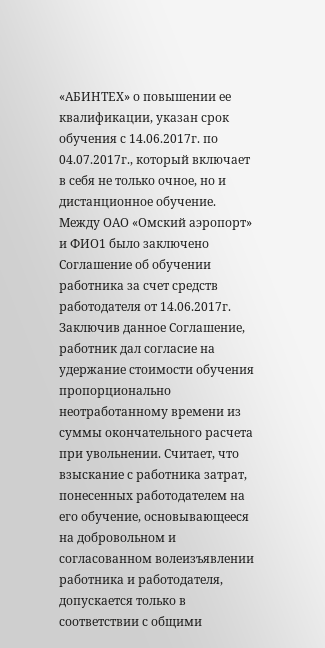«АБИНТЕХ» о повышении ее квалификации, указан срок обучения с 14.06.2017г. по 04.07.2017г., который включает в себя не только очное, но и дистанционное обучение. Между ОАО «Омский аэропорт» и ФИО1 было заключено Соглашение об обучении работника за счет средств работодателя от 14.06.2017г. Заключив данное Соглашение, работник дал согласие на удержание стоимости обучения пропорционально неотработанному времени из суммы окончательного расчета при увольнении. Считает, что взыскание с работника затрат, понесенных работодателем на его обучение, основывающееся на добровольном и согласованном волеизъявлении работника и работодателя, допускается только в соответствии с общими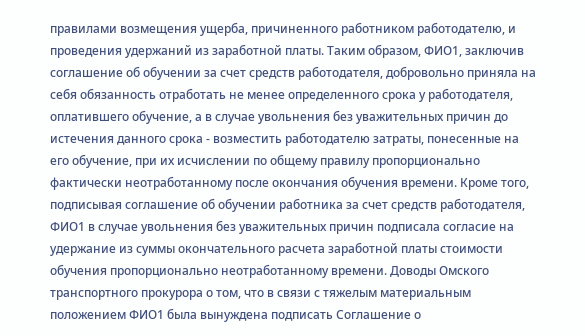правилами возмещения ущерба, причиненного работником работодателю, и проведения удержаний из заработной платы. Таким образом, ФИО1, заключив соглашение об обучении за счет средств работодателя, добровольно приняла на себя обязанность отработать не менее определенного срока у работодателя, оплатившего обучение, а в случае увольнения без уважительных причин до истечения данного срока - возместить работодателю затраты, понесенные на его обучение, при их исчислении по общему правилу пропорционально фактически неотработанному после окончания обучения времени. Кроме того, подписывая соглашение об обучении работника за счет средств работодателя, ФИО1 в случае увольнения без уважительных причин подписала согласие на удержание из суммы окончательного расчета заработной платы стоимости обучения пропорционально неотработанному времени. Доводы Омского транспортного прокурора о том, что в связи с тяжелым материальным положением ФИО1 была вынуждена подписать Соглашение о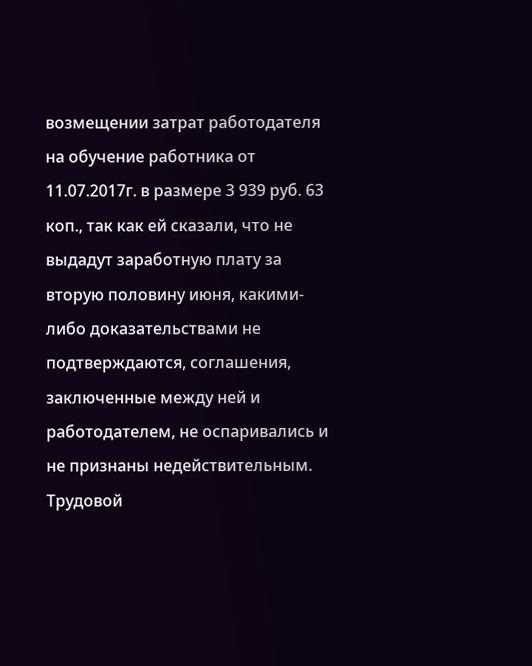возмещении затрат работодателя на обучение работника от 11.07.2017г. в размере 3 939 руб. 63 коп., так как ей сказали, что не выдадут заработную плату за вторую половину июня, какими-либо доказательствами не подтверждаются, соглашения, заключенные между ней и работодателем, не оспаривались и не признаны недействительным. Трудовой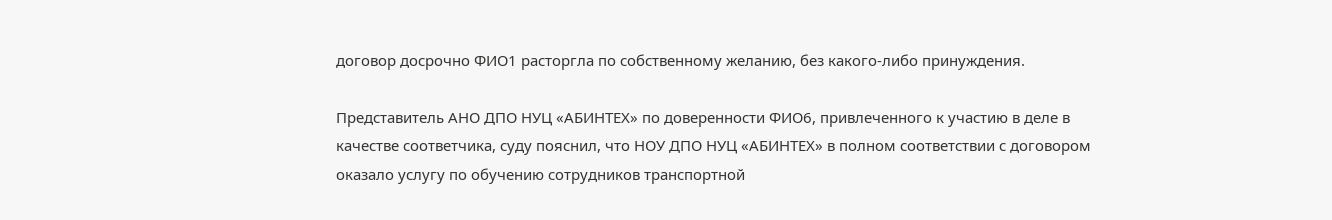договор досрочно ФИО1 расторгла по собственному желанию, без какого-либо принуждения.

Представитель АНО ДПО НУЦ «АБИНТЕХ» по доверенности ФИО6, привлеченного к участию в деле в качестве соответчика, суду пояснил, что НОУ ДПО НУЦ «АБИНТЕХ» в полном соответствии с договором оказало услугу по обучению сотрудников транспортной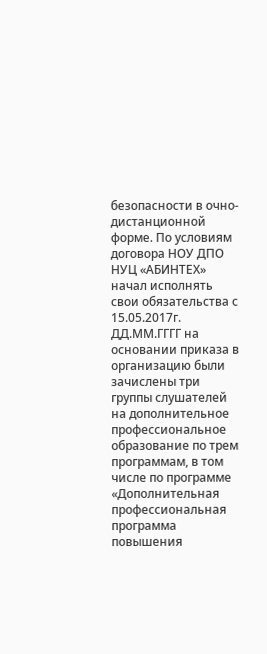безопасности в очно-дистанционной форме. По условиям договора НОУ ДПО НУЦ «АБИНТЕХ» начал исполнять свои обязательства с 15.05.2017г. ДД.ММ.ГГГГ на основании приказа в организацию были зачислены три группы слушателей на дополнительное профессиональное образование по трем программам, в том числе по программе «Дополнительная профессиональная программа повышения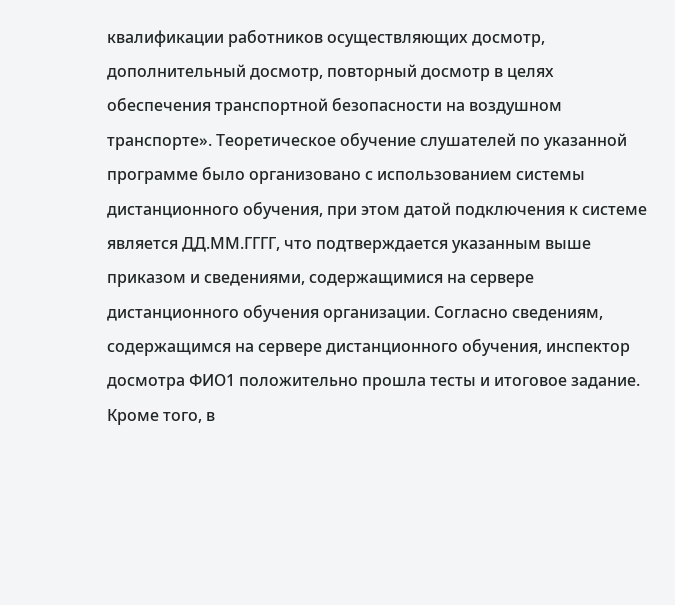квалификации работников осуществляющих досмотр, дополнительный досмотр, повторный досмотр в целях обеспечения транспортной безопасности на воздушном транспорте». Теоретическое обучение слушателей по указанной программе было организовано с использованием системы дистанционного обучения, при этом датой подключения к системе является ДД.ММ.ГГГГ, что подтверждается указанным выше приказом и сведениями, содержащимися на сервере дистанционного обучения организации. Согласно сведениям, содержащимся на сервере дистанционного обучения, инспектор досмотра ФИО1 положительно прошла тесты и итоговое задание. Кроме того, в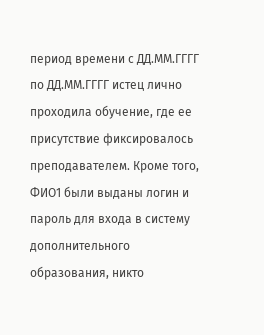период времени с ДД.ММ.ГГГГ по ДД.ММ.ГГГГ истец лично проходила обучение, где ее присутствие фиксировалось преподавателем. Кроме того, ФИО1 были выданы логин и пароль для входа в систему дополнительного образования, никто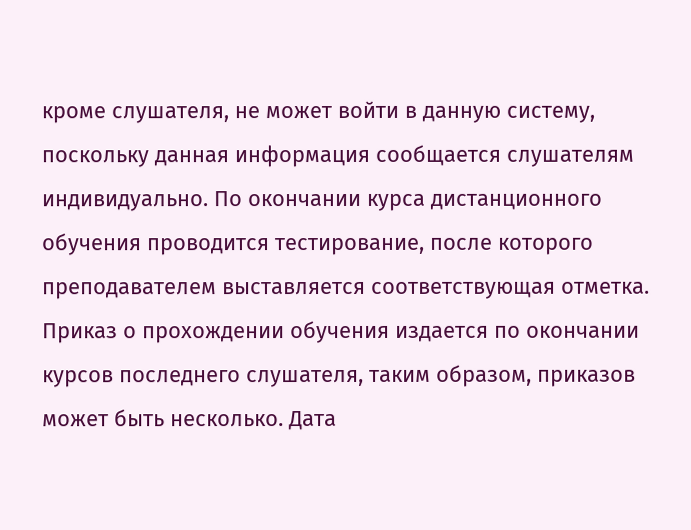кроме слушателя, не может войти в данную систему, поскольку данная информация сообщается слушателям индивидуально. По окончании курса дистанционного обучения проводится тестирование, после которого преподавателем выставляется соответствующая отметка. Приказ о прохождении обучения издается по окончании курсов последнего слушателя, таким образом, приказов может быть несколько. Дата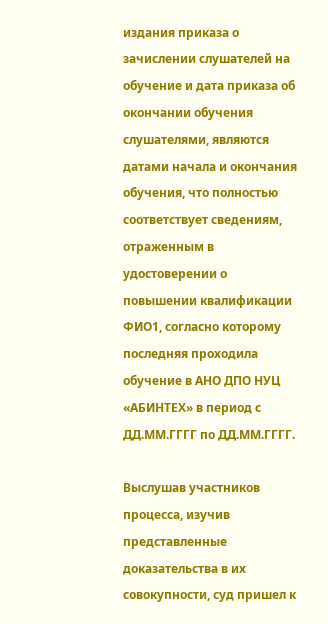издания приказа о зачислении слушателей на обучение и дата приказа об окончании обучения слушателями, являются датами начала и окончания обучения, что полностью соответствует сведениям, отраженным в удостоверении о повышении квалификации ФИО1, согласно которому последняя проходила обучение в АНО ДПО НУЦ «АБИНТЕХ» в период с ДД.ММ.ГГГГ по ДД.ММ.ГГГГ.

Выслушав участников процесса, изучив представленные доказательства в их совокупности, суд пришел к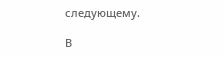следующему.

В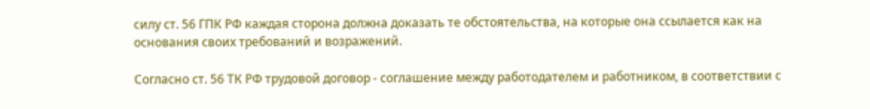силу ст. 56 ГПК РФ каждая сторона должна доказать те обстоятельства, на которые она ссылается как на основания своих требований и возражений.

Согласно ст. 56 ТК РФ трудовой договор - соглашение между работодателем и работником, в соответствии с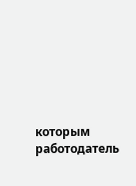которым работодатель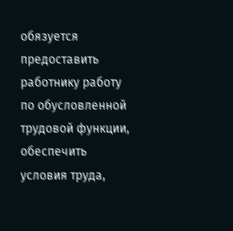обязуется предоставить работнику работу по обусловленной трудовой функции, обеспечить условия труда,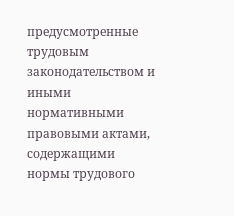предусмотренные трудовым законодательством и иными нормативными правовыми актами, содержащими нормы трудового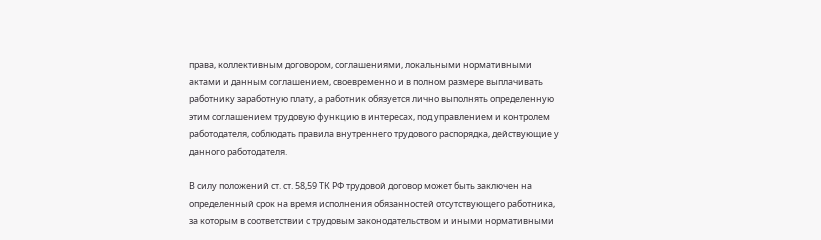права, коллективным договором, соглашениями, локальными нормативными актами и данным соглашением, своевременно и в полном размере выплачивать работнику заработную плату, а работник обязуется лично выполнять определенную этим соглашением трудовую функцию в интересах, под управлением и контролем работодателя, соблюдать правила внутреннего трудового распорядка, действующие у данного работодателя.

В силу положений ст. ст. 58,59 ТК РФ трудовой договор может быть заключен на определенный срок на время исполнения обязанностей отсутствующего работника, за которым в соответствии с трудовым законодательством и иными нормативными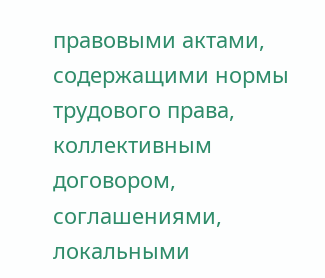правовыми актами, содержащими нормы трудового права, коллективным договором, соглашениями, локальными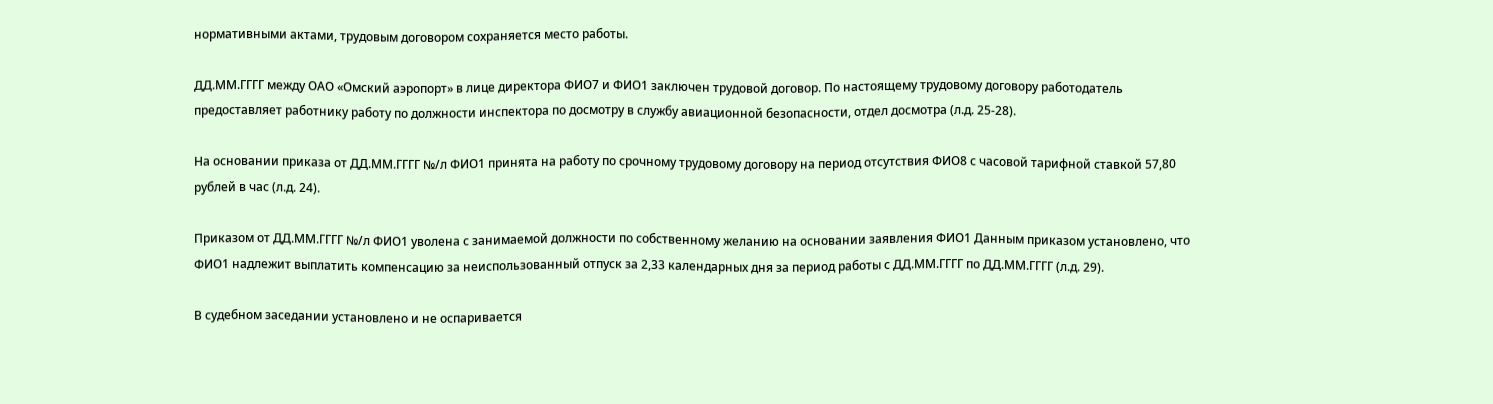нормативными актами, трудовым договором сохраняется место работы.

ДД.ММ.ГГГГ между ОАО «Омский аэропорт» в лице директора ФИО7 и ФИО1 заключен трудовой договор. По настоящему трудовому договору работодатель предоставляет работнику работу по должности инспектора по досмотру в службу авиационной безопасности, отдел досмотра (л.д. 25-28).

На основании приказа от ДД.ММ.ГГГГ №/л ФИО1 принята на работу по срочному трудовому договору на период отсутствия ФИО8 с часовой тарифной ставкой 57,80 рублей в час (л.д. 24).

Приказом от ДД.ММ.ГГГГ №/л ФИО1 уволена с занимаемой должности по собственному желанию на основании заявления ФИО1 Данным приказом установлено, что ФИО1 надлежит выплатить компенсацию за неиспользованный отпуск за 2,33 календарных дня за период работы с ДД.ММ.ГГГГ по ДД.ММ.ГГГГ (л.д. 29).

В судебном заседании установлено и не оспаривается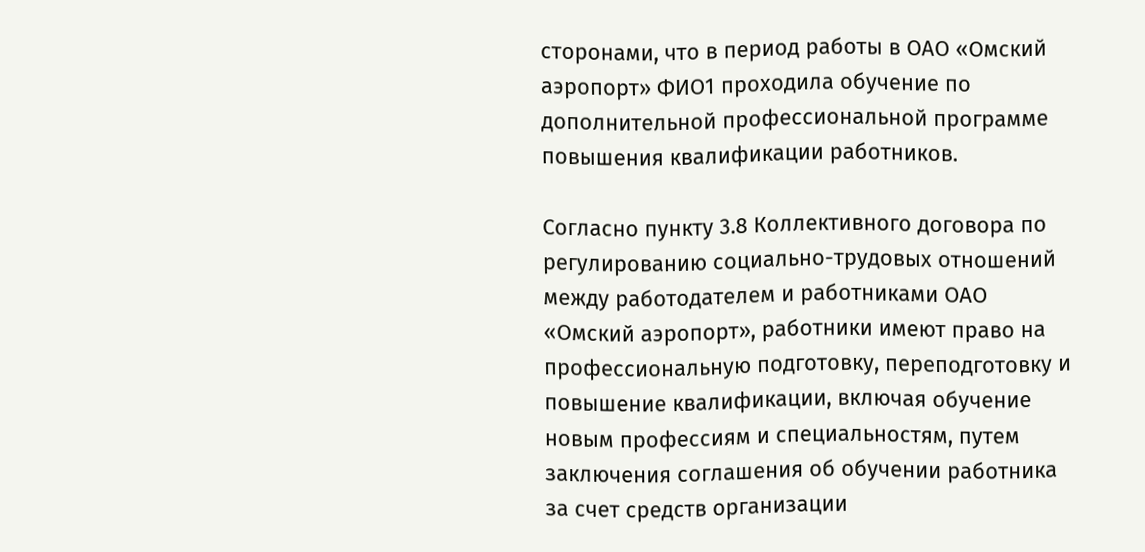сторонами, что в период работы в ОАО «Омский аэропорт» ФИО1 проходила обучение по дополнительной профессиональной программе повышения квалификации работников.

Согласно пункту 3.8 Коллективного договора по регулированию социально-трудовых отношений между работодателем и работниками ОАО «Омский аэропорт», работники имеют право на профессиональную подготовку, переподготовку и повышение квалификации, включая обучение новым профессиям и специальностям, путем заключения соглашения об обучении работника за счет средств организации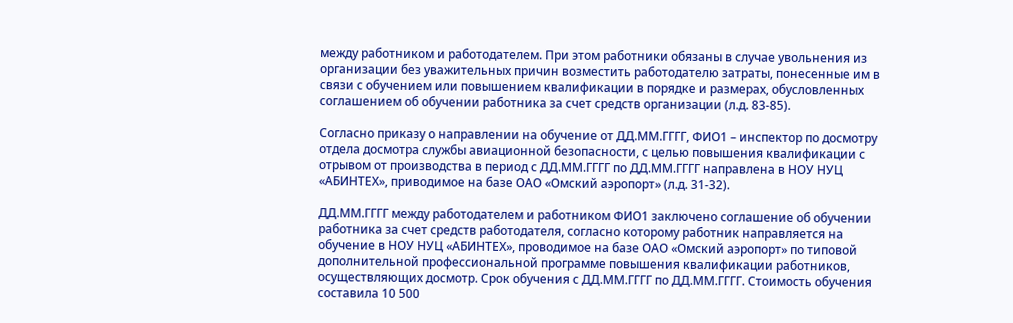между работником и работодателем. При этом работники обязаны в случае увольнения из организации без уважительных причин возместить работодателю затраты, понесенные им в связи с обучением или повышением квалификации в порядке и размерах, обусловленных соглашением об обучении работника за счет средств организации (л.д. 83-85).

Согласно приказу о направлении на обучение от ДД.ММ.ГГГГ, ФИО1 – инспектор по досмотру отдела досмотра службы авиационной безопасности, с целью повышения квалификации с отрывом от производства в период с ДД.ММ.ГГГГ по ДД.ММ.ГГГГ направлена в НОУ НУЦ «АБИНТЕХ», приводимое на базе ОАО «Омский аэропорт» (л.д. 31-32).

ДД.ММ.ГГГГ между работодателем и работником ФИО1 заключено соглашение об обучении работника за счет средств работодателя, согласно которому работник направляется на обучение в НОУ НУЦ «АБИНТЕХ», проводимое на базе ОАО «Омский аэропорт» по типовой дополнительной профессиональной программе повышения квалификации работников, осуществляющих досмотр. Срок обучения с ДД.ММ.ГГГГ по ДД.ММ.ГГГГ. Стоимость обучения составила 10 500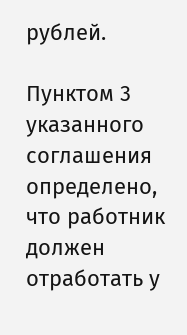рублей.

Пунктом 3 указанного соглашения определено, что работник должен отработать у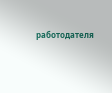работодателя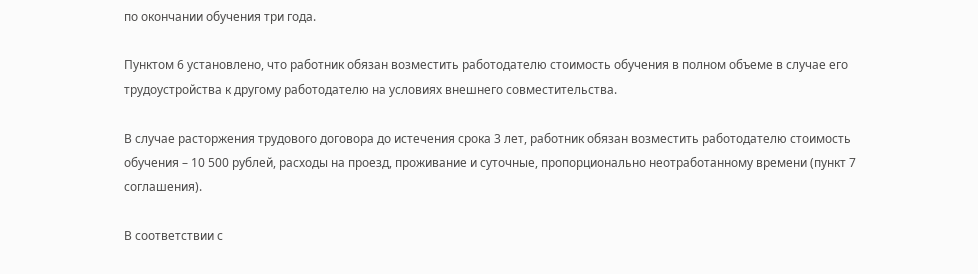по окончании обучения три года.

Пунктом 6 установлено, что работник обязан возместить работодателю стоимость обучения в полном объеме в случае его трудоустройства к другому работодателю на условиях внешнего совместительства.

В случае расторжения трудового договора до истечения срока 3 лет, работник обязан возместить работодателю стоимость обучения – 10 500 рублей, расходы на проезд, проживание и суточные, пропорционально неотработанному времени (пункт 7 соглашения).

В соответствии с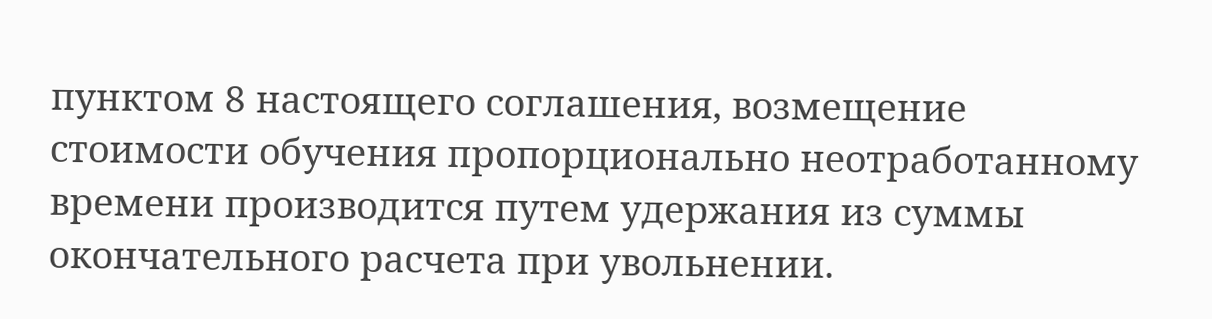пунктом 8 настоящего соглашения, возмещение стоимости обучения пропорционально неотработанному времени производится путем удержания из суммы окончательного расчета при увольнении.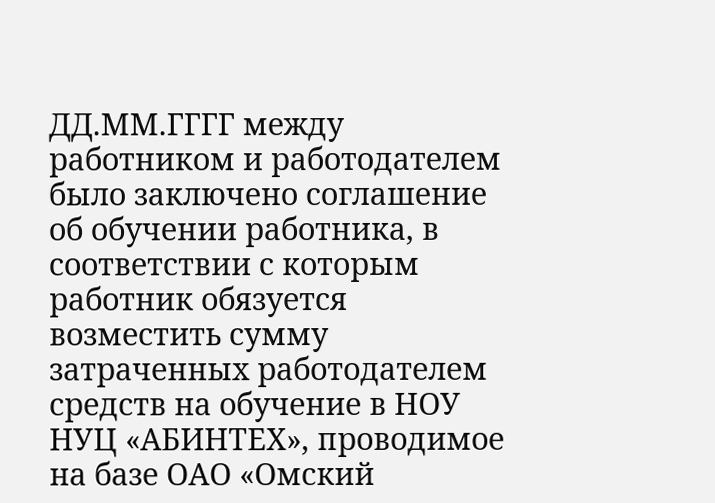ДД.ММ.ГГГГ между работником и работодателем было заключено соглашение об обучении работника, в соответствии с которым работник обязуется возместить сумму затраченных работодателем средств на обучение в НОУ НУЦ «АБИНТЕХ», проводимое на базе ОАО «Омский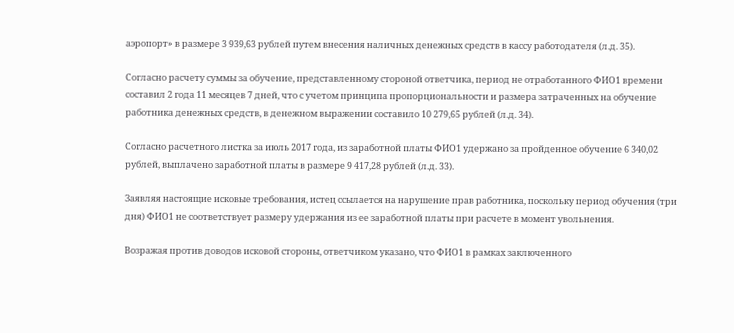аэропорт» в размере 3 939,63 рублей путем внесения наличных денежных средств в кассу работодателя (л.д. 35).

Согласно расчету суммы за обучение, представленному стороной ответчика, период не отработанного ФИО1 времени составил 2 года 11 месяцев 7 дней, что с учетом принципа пропорциональности и размера затраченных на обучение работника денежных средств, в денежном выражении составило 10 279,65 рублей (л.д. 34).

Согласно расчетного листка за июль 2017 года, из заработной платы ФИО1 удержано за пройденное обучение 6 340,02 рублей, выплачено заработной платы в размере 9 417,28 рублей (л.д. 33).

Заявляя настоящие исковые требования, истец ссылается на нарушение прав работника, поскольку период обучения (три дня) ФИО1 не соответствует размеру удержания из ее заработной платы при расчете в момент увольнения.

Возражая против доводов исковой стороны, ответчиком указано, что ФИО1 в рамках заключенного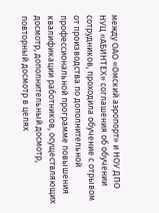между ОАО «Омский аэропорт» и НОУ ДПО НУЦ «АБИНТЕХ» соглашения об обучении сотрудников, проходила обучение с отрывом от производства по дополнительной профессиональной программе повышения квалификации работников, осуществляющих досмотр, дополнительный досмотр, повторный досмотр в целях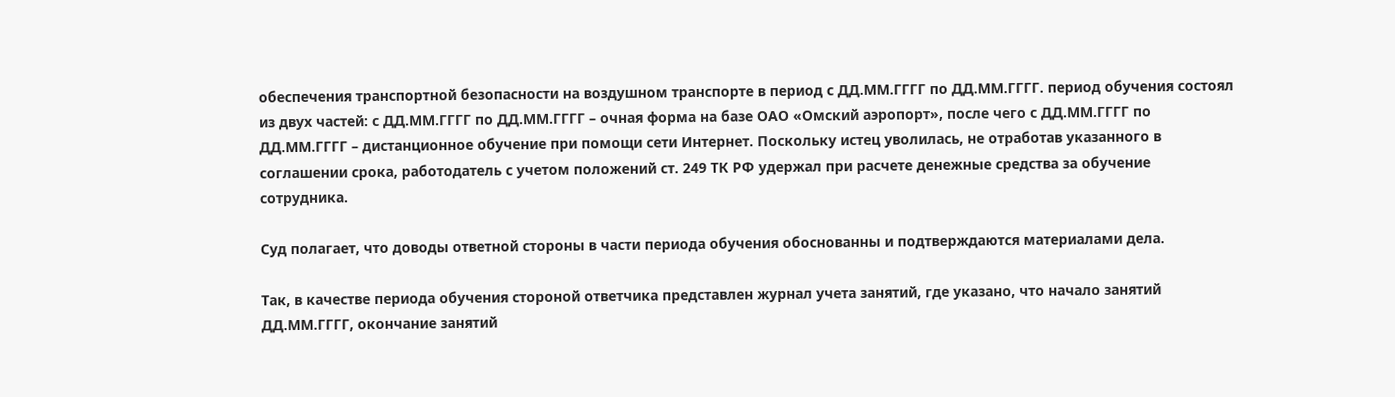обеспечения транспортной безопасности на воздушном транспорте в период с ДД.ММ.ГГГГ по ДД.ММ.ГГГГ. период обучения состоял из двух частей: с ДД.ММ.ГГГГ по ДД.ММ.ГГГГ – очная форма на базе ОАО «Омский аэропорт», после чего с ДД.ММ.ГГГГ по ДД.ММ.ГГГГ – дистанционное обучение при помощи сети Интернет. Поскольку истец уволилась, не отработав указанного в соглашении срока, работодатель с учетом положений ст. 249 ТК РФ удержал при расчете денежные средства за обучение сотрудника.

Суд полагает, что доводы ответной стороны в части периода обучения обоснованны и подтверждаются материалами дела.

Так, в качестве периода обучения стороной ответчика представлен журнал учета занятий, где указано, что начало занятий ДД.ММ.ГГГГ, окончание занятий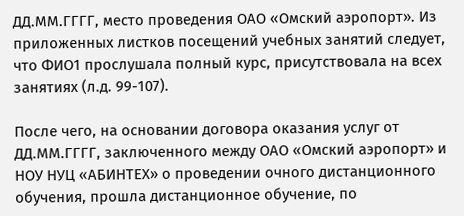ДД.ММ.ГГГГ, место проведения ОАО «Омский аэропорт». Из приложенных листков посещений учебных занятий следует, что ФИО1 прослушала полный курс, присутствовала на всех занятиях (л.д. 99-107).

После чего, на основании договора оказания услуг от ДД.ММ.ГГГГ, заключенного между ОАО «Омский аэропорт» и НОУ НУЦ «АБИНТЕХ» о проведении очного дистанционного обучения, прошла дистанционное обучение, по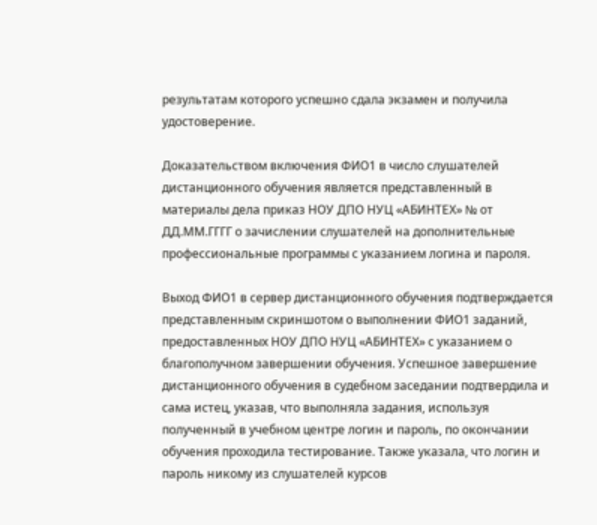результатам которого успешно сдала экзамен и получила удостоверение.

Доказательством включения ФИО1 в число слушателей дистанционного обучения является представленный в материалы дела приказ НОУ ДПО НУЦ «АБИНТЕХ» № от ДД.ММ.ГГГГ о зачислении слушателей на дополнительные профессиональные программы с указанием логина и пароля.

Выход ФИО1 в сервер дистанционного обучения подтверждается представленным скриншотом о выполнении ФИО1 заданий, предоставленных НОУ ДПО НУЦ «АБИНТЕХ» с указанием о благополучном завершении обучения. Успешное завершение дистанционного обучения в судебном заседании подтвердила и сама истец, указав, что выполняла задания, используя полученный в учебном центре логин и пароль, по окончании обучения проходила тестирование. Также указала, что логин и пароль никому из слушателей курсов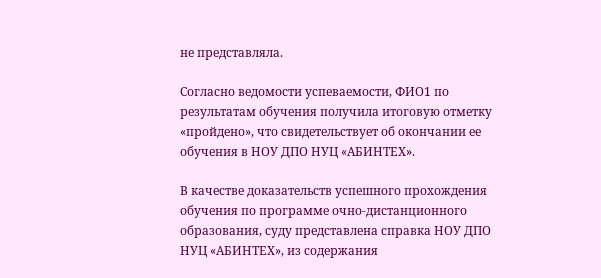не представляла.

Согласно ведомости успеваемости, ФИО1 по результатам обучения получила итоговую отметку «пройдено», что свидетельствует об окончании ее обучения в НОУ ДПО НУЦ «АБИНТЕХ».

В качестве доказательств успешного прохождения обучения по программе очно-дистанционного образования, суду представлена справка НОУ ДПО НУЦ «АБИНТЕХ», из содержания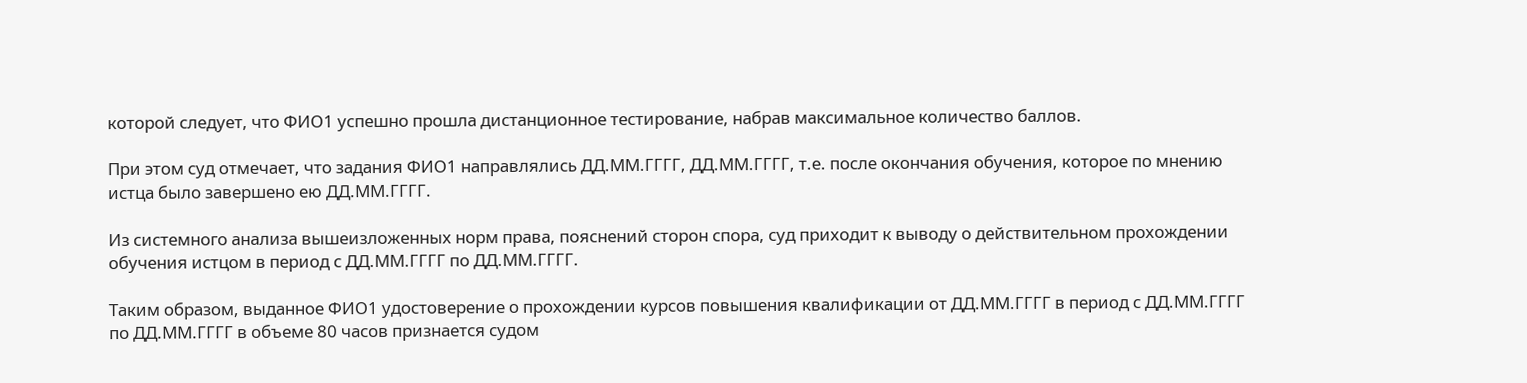которой следует, что ФИО1 успешно прошла дистанционное тестирование, набрав максимальное количество баллов.

При этом суд отмечает, что задания ФИО1 направлялись ДД.ММ.ГГГГ, ДД.ММ.ГГГГ, т.е. после окончания обучения, которое по мнению истца было завершено ею ДД.ММ.ГГГГ.

Из системного анализа вышеизложенных норм права, пояснений сторон спора, суд приходит к выводу о действительном прохождении обучения истцом в период с ДД.ММ.ГГГГ по ДД.ММ.ГГГГ.

Таким образом, выданное ФИО1 удостоверение о прохождении курсов повышения квалификации от ДД.ММ.ГГГГ в период с ДД.ММ.ГГГГ по ДД.ММ.ГГГГ в объеме 80 часов признается судом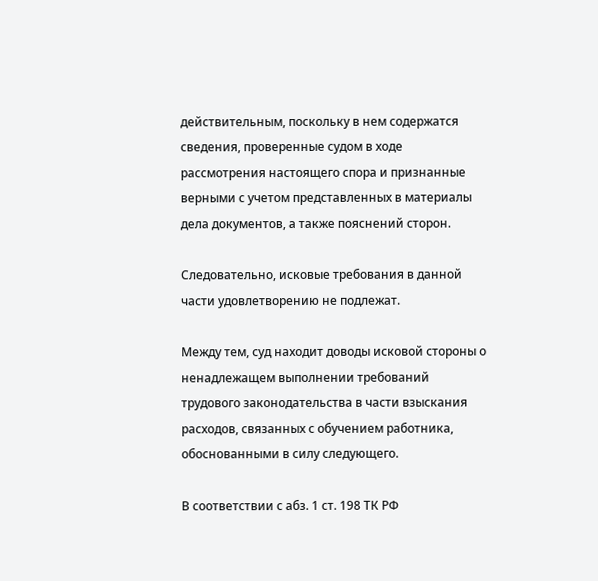действительным, поскольку в нем содержатся сведения, проверенные судом в ходе рассмотрения настоящего спора и признанные верными с учетом представленных в материалы дела документов, а также пояснений сторон.

Следовательно, исковые требования в данной части удовлетворению не подлежат.

Между тем, суд находит доводы исковой стороны о ненадлежащем выполнении требований трудового законодательства в части взыскания расходов, связанных с обучением работника, обоснованными в силу следующего.

В соответствии с абз. 1 ст. 198 ТК РФ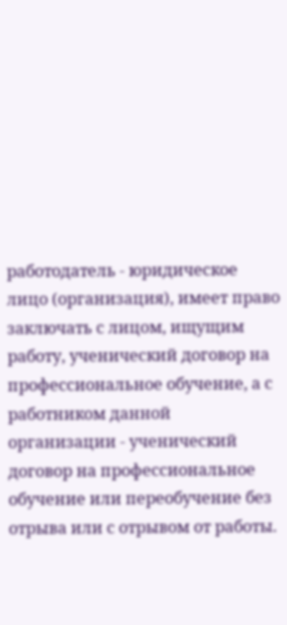работодатель - юридическое лицо (организация), имеет право заключать с лицом, ищущим работу, ученический договор на профессиональное обучение, а с работником данной организации - ученический договор на профессиональное обучение или переобучение без отрыва или с отрывом от работы.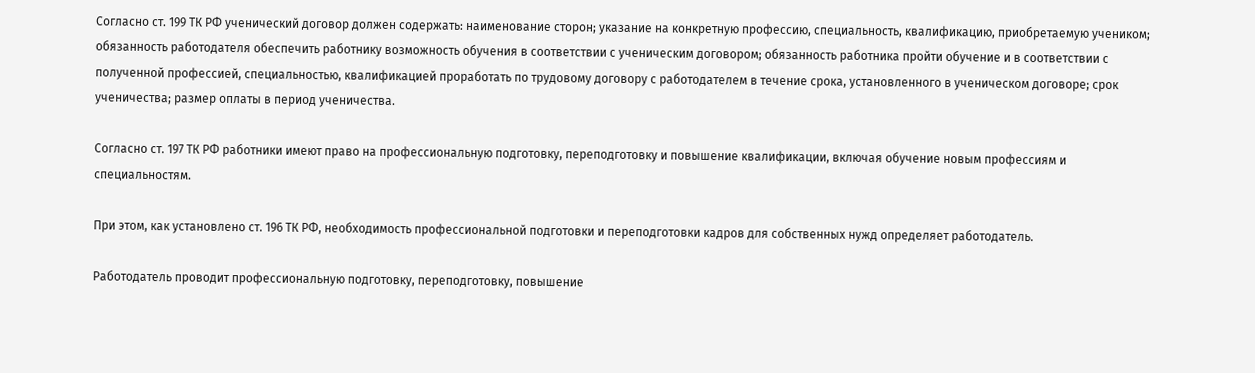Согласно ст. 199 ТК РФ ученический договор должен содержать: наименование сторон; указание на конкретную профессию, специальность, квалификацию, приобретаемую учеником; обязанность работодателя обеспечить работнику возможность обучения в соответствии с ученическим договором; обязанность работника пройти обучение и в соответствии с полученной профессией, специальностью, квалификацией проработать по трудовому договору с работодателем в течение срока, установленного в ученическом договоре; срок ученичества; размер оплаты в период ученичества.

Согласно ст. 197 ТК РФ работники имеют право на профессиональную подготовку, переподготовку и повышение квалификации, включая обучение новым профессиям и специальностям.

При этом, как установлено ст. 196 ТК РФ, необходимость профессиональной подготовки и переподготовки кадров для собственных нужд определяет работодатель.

Работодатель проводит профессиональную подготовку, переподготовку, повышение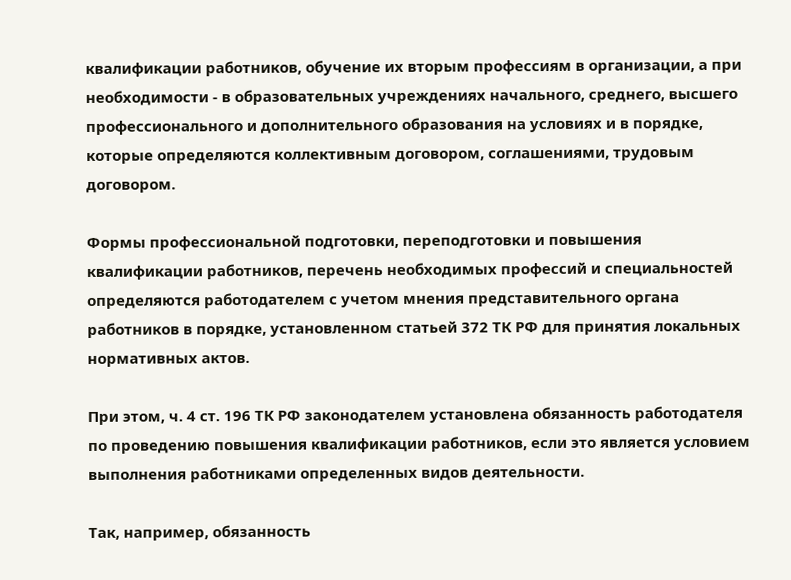квалификации работников, обучение их вторым профессиям в организации, а при необходимости - в образовательных учреждениях начального, среднего, высшего профессионального и дополнительного образования на условиях и в порядке, которые определяются коллективным договором, соглашениями, трудовым договором.

Формы профессиональной подготовки, переподготовки и повышения квалификации работников, перечень необходимых профессий и специальностей определяются работодателем с учетом мнения представительного органа работников в порядке, установленном статьей 372 ТК РФ для принятия локальных нормативных актов.

При этом, ч. 4 ст. 196 ТК РФ законодателем установлена обязанность работодателя по проведению повышения квалификации работников, если это является условием выполнения работниками определенных видов деятельности.

Так, например, обязанность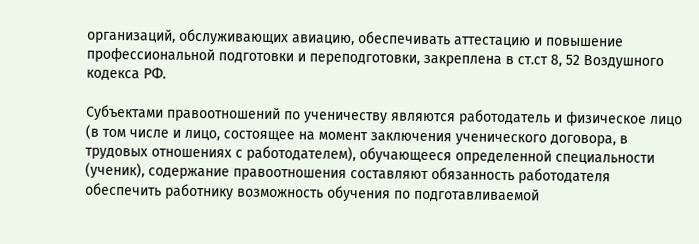организаций, обслуживающих авиацию, обеспечивать аттестацию и повышение профессиональной подготовки и переподготовки, закреплена в ст.ст 8, 52 Воздушного кодекса РФ.

Субъектами правоотношений по ученичеству являются работодатель и физическое лицо (в том числе и лицо, состоящее на момент заключения ученического договора, в трудовых отношениях с работодателем), обучающееся определенной специальности (ученик), содержание правоотношения составляют обязанность работодателя обеспечить работнику возможность обучения по подготавливаемой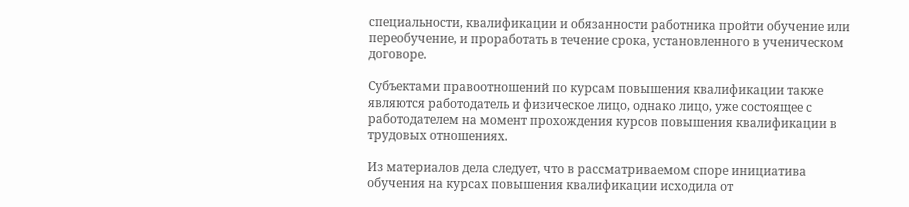специальности, квалификации и обязанности работника пройти обучение или переобучение, и проработать в течение срока, установленного в ученическом договоре.

Субъектами правоотношений по курсам повышения квалификации также являются работодатель и физическое лицо, однако лицо, уже состоящее с работодателем на момент прохождения курсов повышения квалификации в трудовых отношениях.

Из материалов дела следует, что в рассматриваемом споре инициатива обучения на курсах повышения квалификации исходила от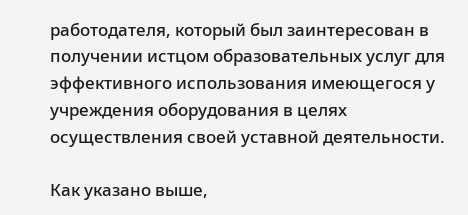работодателя, который был заинтересован в получении истцом образовательных услуг для эффективного использования имеющегося у учреждения оборудования в целях осуществления своей уставной деятельности.

Как указано выше,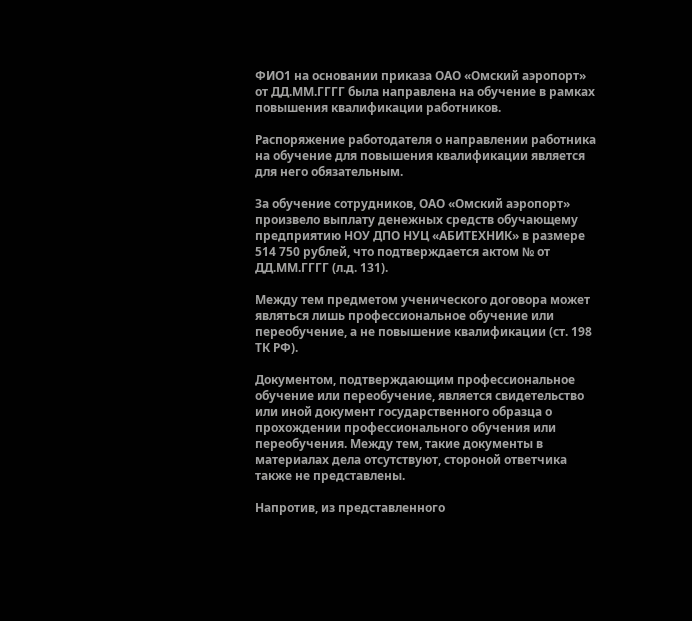ФИО1 на основании приказа ОАО «Омский аэропорт» от ДД.ММ.ГГГГ была направлена на обучение в рамках повышения квалификации работников.

Распоряжение работодателя о направлении работника на обучение для повышения квалификации является для него обязательным.

За обучение сотрудников, ОАО «Омский аэропорт» произвело выплату денежных средств обучающему предприятию НОУ ДПО НУЦ «АБИТЕХНИК» в размере 514 750 рублей, что подтверждается актом № от ДД.ММ.ГГГГ (л.д. 131).

Между тем предметом ученического договора может являться лишь профессиональное обучение или переобучение, а не повышение квалификации (ст. 198 ТК РФ).

Документом, подтверждающим профессиональное обучение или переобучение, является свидетельство или иной документ государственного образца о прохождении профессионального обучения или переобучения. Между тем, такие документы в материалах дела отсутствуют, стороной ответчика также не представлены.

Напротив, из представленного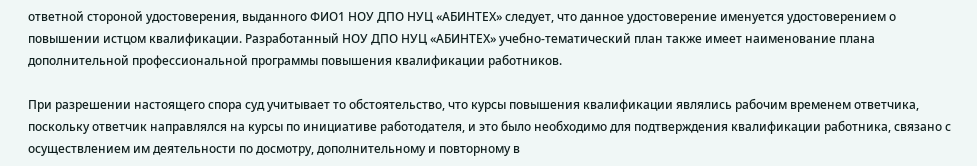ответной стороной удостоверения, выданного ФИО1 НОУ ДПО НУЦ «АБИНТЕХ» следует, что данное удостоверение именуется удостоверением о повышении истцом квалификации. Разработанный НОУ ДПО НУЦ «АБИНТЕХ» учебно-тематический план также имеет наименование плана дополнительной профессиональной программы повышения квалификации работников.

При разрешении настоящего спора суд учитывает то обстоятельство, что курсы повышения квалификации являлись рабочим временем ответчика, поскольку ответчик направлялся на курсы по инициативе работодателя, и это было необходимо для подтверждения квалификации работника, связано с осуществлением им деятельности по досмотру, дополнительному и повторному в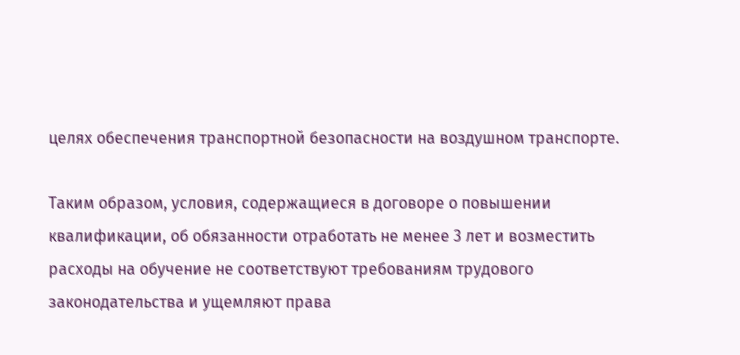целях обеспечения транспортной безопасности на воздушном транспорте.

Таким образом, условия, содержащиеся в договоре о повышении квалификации, об обязанности отработать не менее 3 лет и возместить расходы на обучение не соответствуют требованиям трудового законодательства и ущемляют права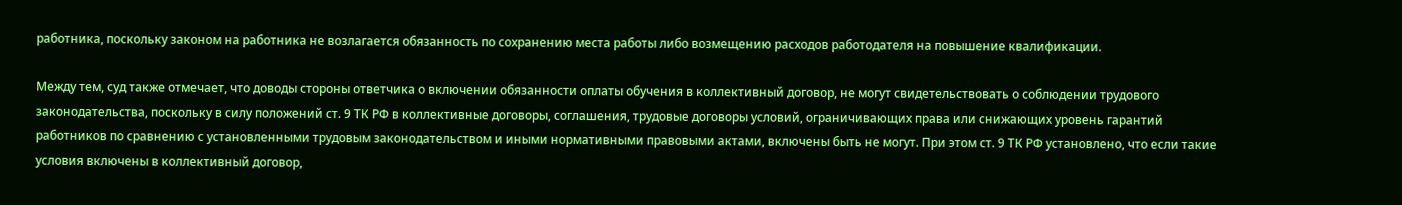работника, поскольку законом на работника не возлагается обязанность по сохранению места работы либо возмещению расходов работодателя на повышение квалификации.

Между тем, суд также отмечает, что доводы стороны ответчика о включении обязанности оплаты обучения в коллективный договор, не могут свидетельствовать о соблюдении трудового законодательства, поскольку в силу положений ст. 9 ТК РФ в коллективные договоры, соглашения, трудовые договоры условий, ограничивающих права или снижающих уровень гарантий работников по сравнению с установленными трудовым законодательством и иными нормативными правовыми актами, включены быть не могут. При этом ст. 9 ТК РФ установлено, что если такие условия включены в коллективный договор,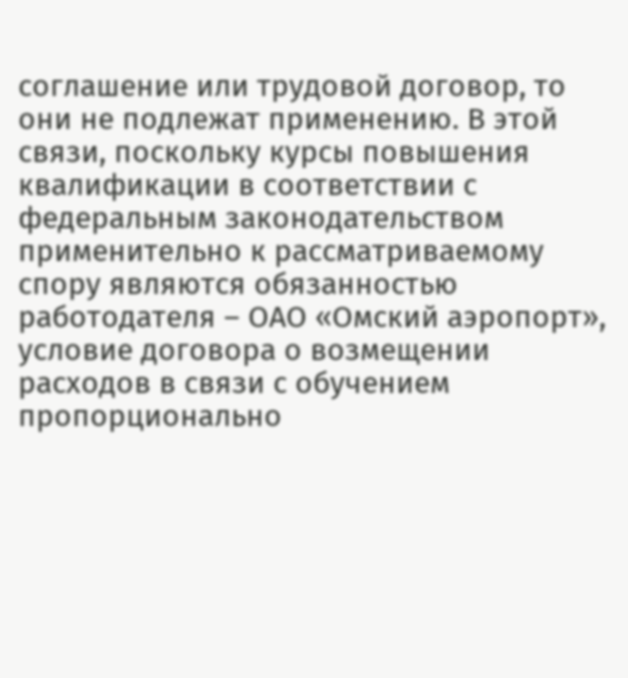соглашение или трудовой договор, то они не подлежат применению. В этой связи, поскольку курсы повышения квалификации в соответствии с федеральным законодательством применительно к рассматриваемому спору являются обязанностью работодателя – ОАО «Омский аэропорт», условие договора о возмещении расходов в связи с обучением пропорционально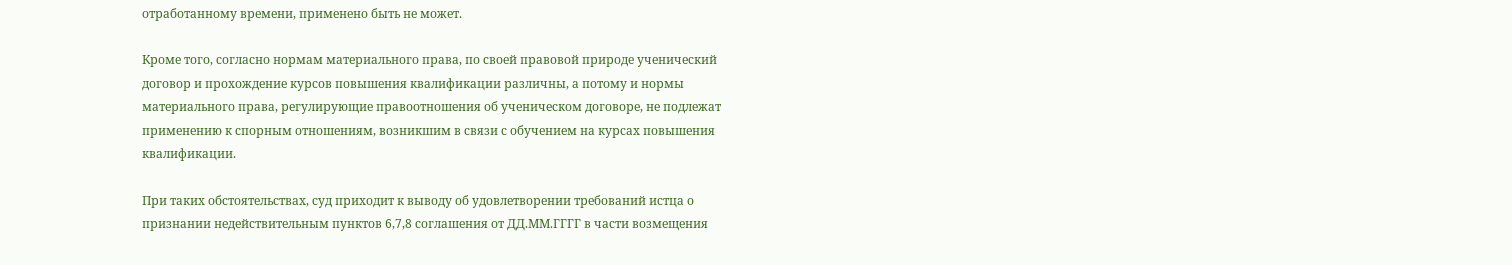отработанному времени, применено быть не может.

Кроме того, согласно нормам материального права, по своей правовой природе ученический договор и прохождение курсов повышения квалификации различны, а потому и нормы материального права, регулирующие правоотношения об ученическом договоре, не подлежат применению к спорным отношениям, возникшим в связи с обучением на курсах повышения квалификации.

При таких обстоятельствах, суд приходит к выводу об удовлетворении требований истца о признании недействительным пунктов 6,7,8 соглашения от ДД.ММ.ГГГГ в части возмещения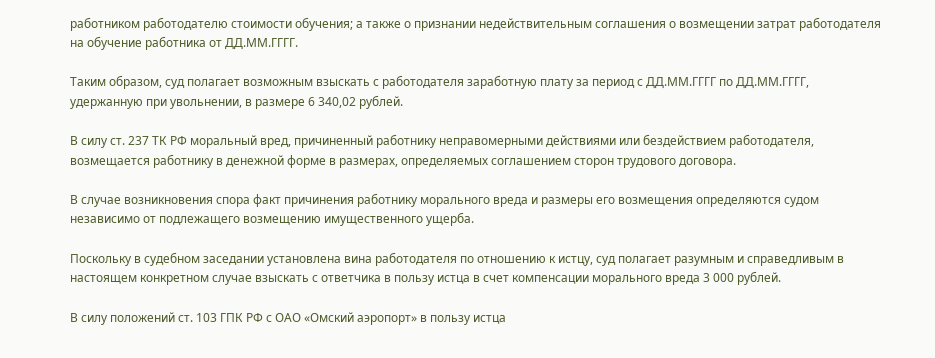работником работодателю стоимости обучения; а также о признании недействительным соглашения о возмещении затрат работодателя на обучение работника от ДД.ММ.ГГГГ.

Таким образом, суд полагает возможным взыскать с работодателя заработную плату за период с ДД.ММ.ГГГГ по ДД.ММ.ГГГГ, удержанную при увольнении, в размере 6 340,02 рублей.

В силу ст. 237 ТК РФ моральный вред, причиненный работнику неправомерными действиями или бездействием работодателя, возмещается работнику в денежной форме в размерах, определяемых соглашением сторон трудового договора.

В случае возникновения спора факт причинения работнику морального вреда и размеры его возмещения определяются судом независимо от подлежащего возмещению имущественного ущерба.

Поскольку в судебном заседании установлена вина работодателя по отношению к истцу, суд полагает разумным и справедливым в настоящем конкретном случае взыскать с ответчика в пользу истца в счет компенсации морального вреда 3 000 рублей.

В силу положений ст. 103 ГПК РФ с ОАО «Омский аэропорт» в пользу истца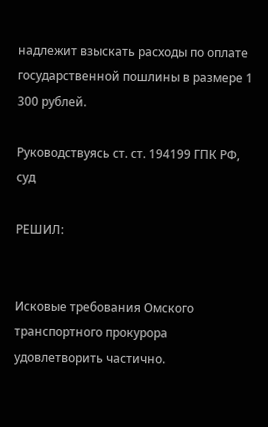надлежит взыскать расходы по оплате государственной пошлины в размере 1 300 рублей.

Руководствуясь ст. ст. 194199 ГПК РФ, суд

РЕШИЛ:


Исковые требования Омского транспортного прокурора удовлетворить частично.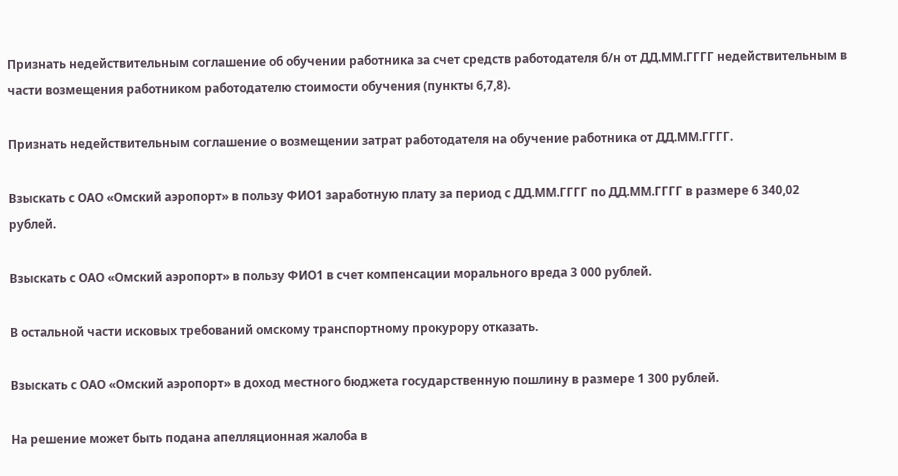Признать недействительным соглашение об обучении работника за счет средств работодателя б/н от ДД.ММ.ГГГГ недействительным в части возмещения работником работодателю стоимости обучения (пункты 6,7,8).

Признать недействительным соглашение о возмещении затрат работодателя на обучение работника от ДД.ММ.ГГГГ.

Взыскать с ОАО «Омский аэропорт» в пользу ФИО1 заработную плату за период с ДД.ММ.ГГГГ по ДД.ММ.ГГГГ в размере 6 340,02 рублей.

Взыскать с ОАО «Омский аэропорт» в пользу ФИО1 в счет компенсации морального вреда 3 000 рублей.

В остальной части исковых требований омскому транспортному прокурору отказать.

Взыскать с ОАО «Омский аэропорт» в доход местного бюджета государственную пошлину в размере 1 300 рублей.

На решение может быть подана апелляционная жалоба в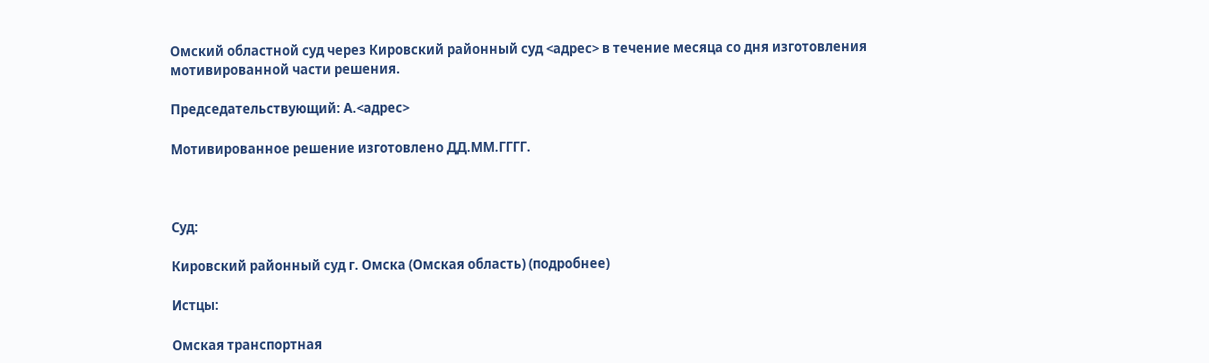Омский областной суд через Кировский районный суд <адрес> в течение месяца со дня изготовления мотивированной части решения.

Председательствующий: А.<адрес>

Мотивированное решение изготовлено ДД.ММ.ГГГГ.



Суд:

Кировский районный суд г. Омска (Омская область) (подробнее)

Истцы:

Омская транспортная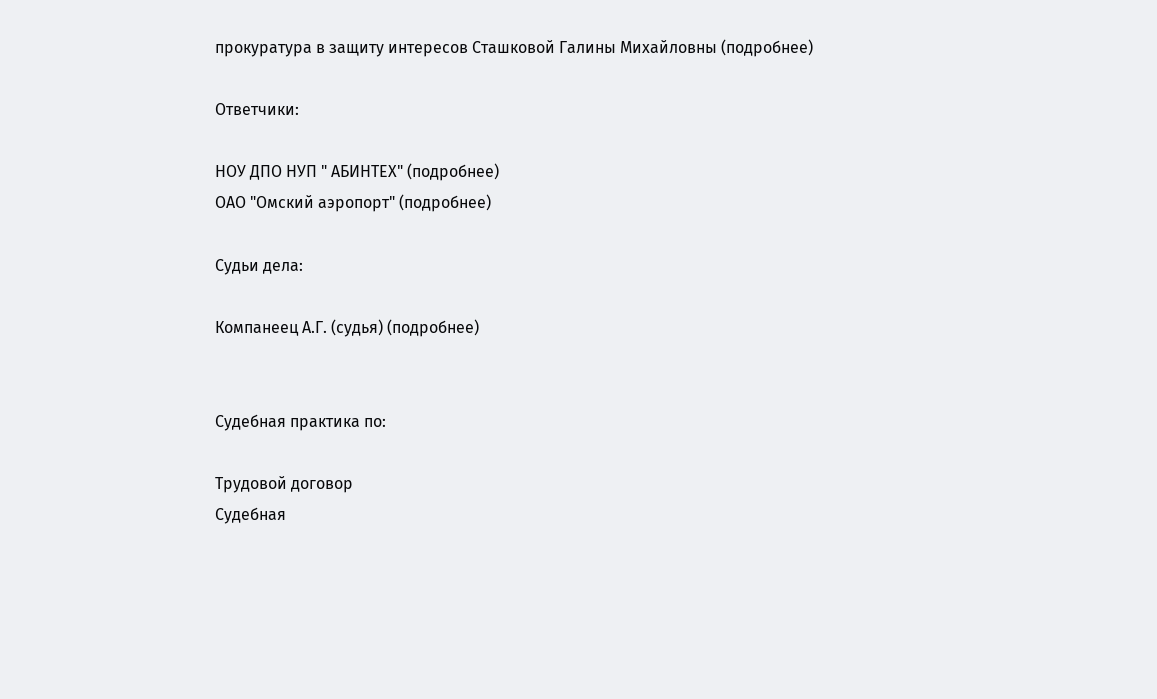прокуратура в защиту интересов Сташковой Галины Михайловны (подробнее)

Ответчики:

НОУ ДПО НУП " АБИНТЕХ" (подробнее)
ОАО "Омский аэропорт" (подробнее)

Судьи дела:

Компанеец А.Г. (судья) (подробнее)


Судебная практика по:

Трудовой договор
Судебная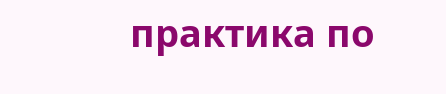практика по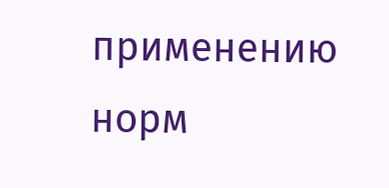применению норм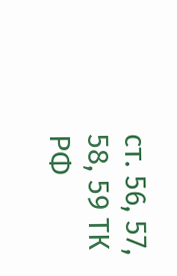ст. 56, 57, 58, 59 ТК РФ